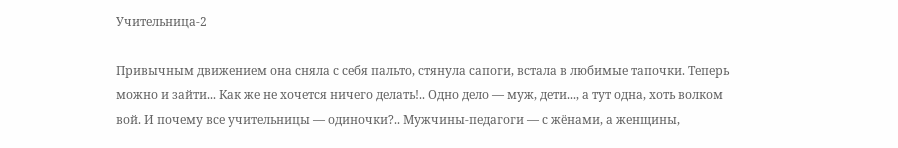Учительница-2

Привычным движением она сняла с себя пальто, стянула сапоги, встала в любимые тапочки. Теперь можно и зайти... Как же не хочется ничего делать!.. Одно дело — муж, дети..., а тут одна, хоть волком вой. И почему все учительницы — одиночки?.. Мужчины-педагоги — с жёнами, а женщины,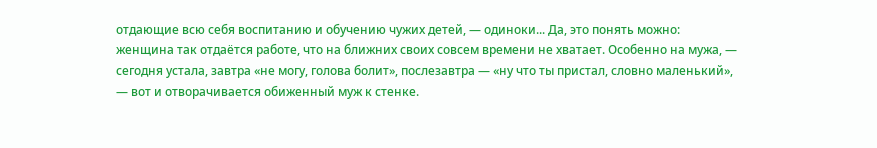отдающие всю себя воспитанию и обучению чужих детей, — одиноки... Да, это понять можно: женщина так отдаётся работе, что на ближних своих совсем времени не хватает. Особенно на мужа, — сегодня устала, завтра «не могу, голова болит», послезавтра — «ну что ты пристал, словно маленький», — вот и отворачивается обиженный муж к стенке.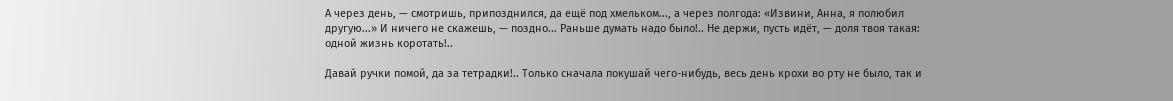А через день, — смотришь, припозднился, да ещё под хмельком..., а через полгода: «Извини, Анна, я полюбил другую...» И ничего не скажешь, — поздно... Раньше думать надо было!.. Не держи, пусть идёт, — доля твоя такая: одной жизнь коротать!..

Давай ручки помой, да за тетрадки!.. Только сначала покушай чего-нибудь, весь день крохи во рту не было, так и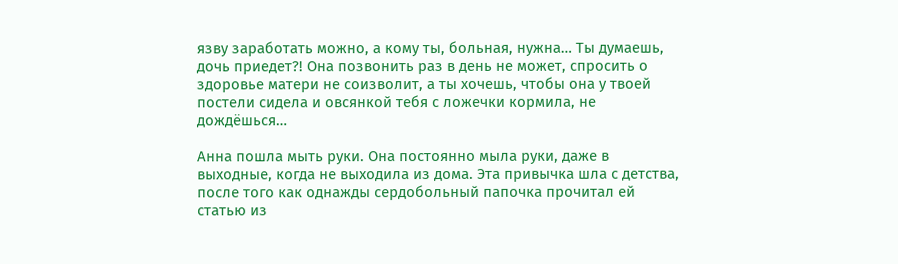язву заработать можно, а кому ты, больная, нужна… Ты думаешь, дочь приедет?! Она позвонить раз в день не может, спросить о здоровье матери не соизволит, а ты хочешь, чтобы она у твоей постели сидела и овсянкой тебя с ложечки кормила, не дождёшься…

Анна пошла мыть руки. Она постоянно мыла руки, даже в выходные, когда не выходила из дома. Эта привычка шла с детства, после того как однажды сердобольный папочка прочитал ей статью из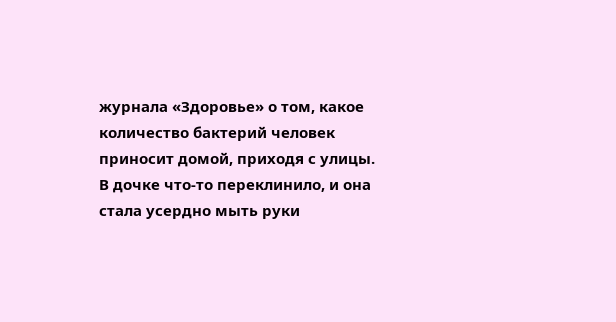журнала «Здоровье» о том, какое количество бактерий человек приносит домой, приходя с улицы. В дочке что-то переклинило, и она стала усердно мыть руки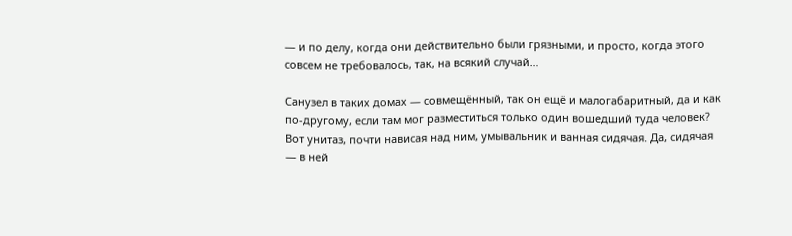— и по делу, когда они действительно были грязными, и просто, когда этого совсем не требовалось, так, на всякий случай…

Санузел в таких домах — совмещённый, так он ещё и малогабаритный, да и как по-другому, если там мог разместиться только один вошедший туда человек? Вот унитаз, почти нависая над ним, умывальник и ванная сидячая. Да, сидячая — в ней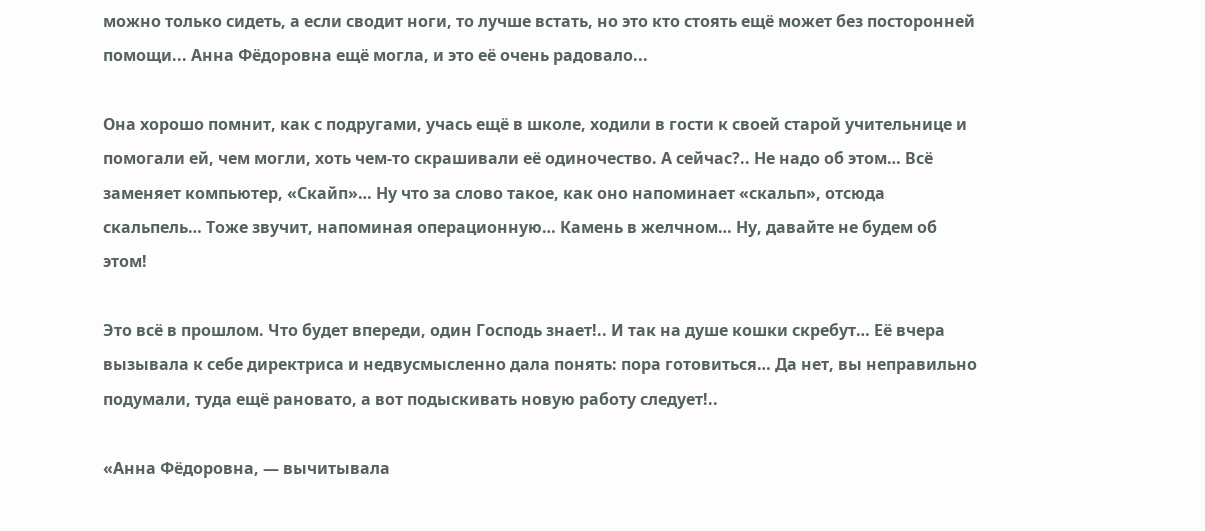можно только сидеть, а если сводит ноги, то лучше встать, но это кто стоять ещё может без посторонней помощи... Анна Фёдоровна ещё могла, и это её очень радовало...

Она хорошо помнит, как с подругами, учась ещё в школе, ходили в гости к своей старой учительнице и помогали ей, чем могли, хоть чем-то скрашивали её одиночество. А сейчас?.. Не надо об этом… Всё заменяет компьютер, «Скайп»… Ну что за слово такое, как оно напоминает «скальп», отсюда скальпель… Тоже звучит, напоминая операционную… Камень в желчном… Ну, давайте не будем об этом!

Это всё в прошлом. Что будет впереди, один Господь знает!.. И так на душе кошки скребут… Её вчера вызывала к себе директриса и недвусмысленно дала понять: пора готовиться… Да нет, вы неправильно подумали, туда ещё рановато, а вот подыскивать новую работу следует!..

«Анна Фёдоровна, — вычитывала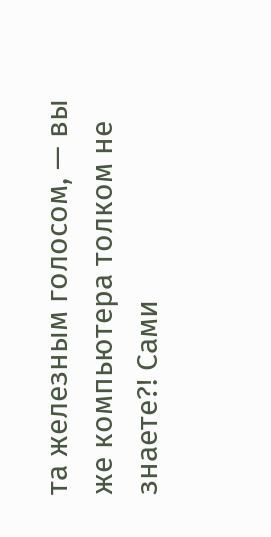та железным голосом, — вы же компьютера толком не знаете?! Сами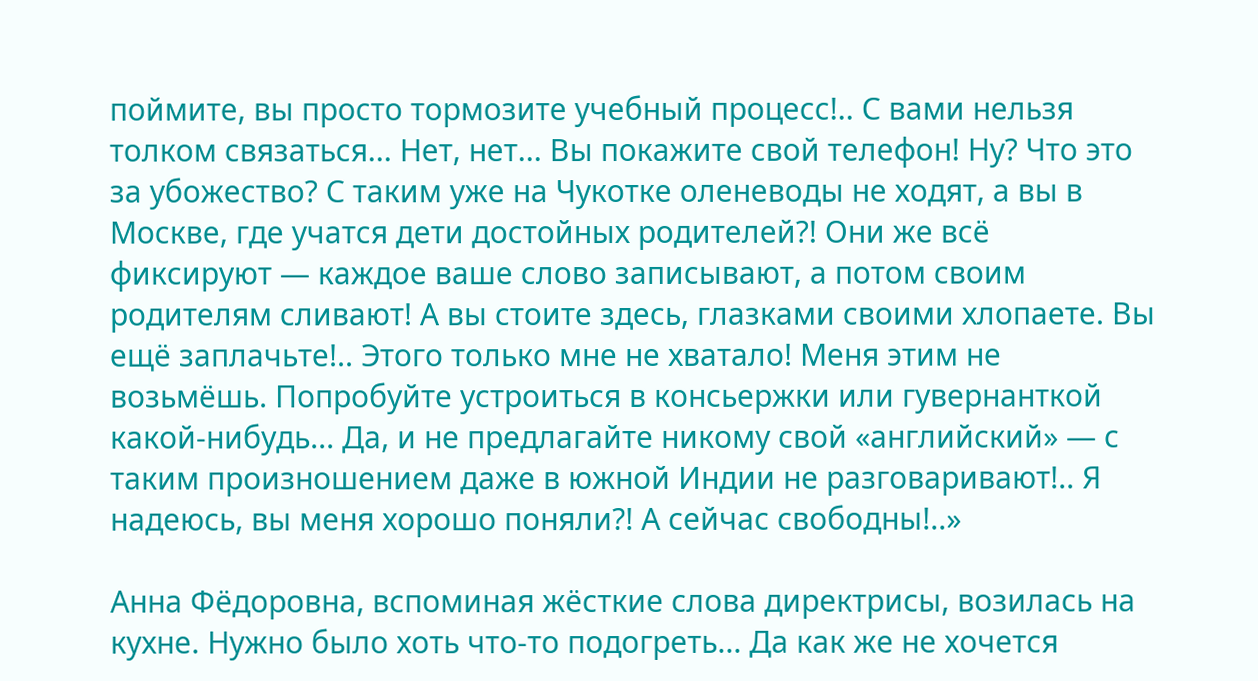поймите, вы просто тормозите учебный процесс!.. С вами нельзя толком связаться... Нет, нет... Вы покажите свой телефон! Ну? Что это за убожество? С таким уже на Чукотке оленеводы не ходят, а вы в Москве, где учатся дети достойных родителей?! Они же всё фиксируют — каждое ваше слово записывают, а потом своим родителям сливают! А вы стоите здесь, глазками своими хлопаете. Вы ещё заплачьте!.. Этого только мне не хватало! Меня этим не возьмёшь. Попробуйте устроиться в консьержки или гувернанткой какой-нибудь... Да, и не предлагайте никому свой «английский» — с таким произношением даже в южной Индии не разговаривают!.. Я надеюсь, вы меня хорошо поняли?! А сейчас свободны!..»

Анна Фёдоровна, вспоминая жёсткие слова директрисы, возилась на кухне. Нужно было хоть что-то подогреть... Да как же не хочется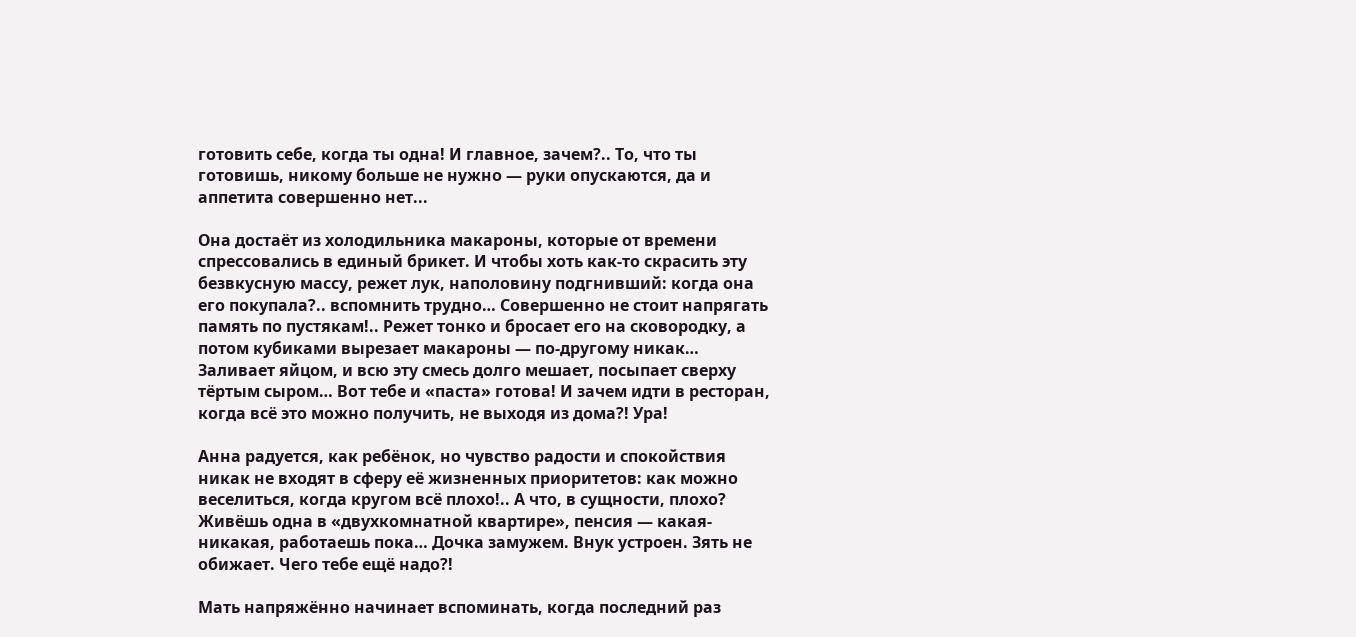готовить себе, когда ты одна! И главное, зачем?.. То, что ты готовишь, никому больше не нужно — руки опускаются, да и аппетита совершенно нет...

Она достаёт из холодильника макароны, которые от времени спрессовались в единый брикет. И чтобы хоть как-то скрасить эту безвкусную массу, режет лук, наполовину подгнивший: когда она его покупала?.. вспомнить трудно… Совершенно не стоит напрягать память по пустякам!.. Режет тонко и бросает его на сковородку, а потом кубиками вырезает макароны — по-другому никак… Заливает яйцом, и всю эту смесь долго мешает, посыпает сверху тёртым сыром… Вот тебе и «паста» готова! И зачем идти в ресторан, когда всё это можно получить, не выходя из дома?! Ура!

Анна радуется, как ребёнок, но чувство радости и спокойствия никак не входят в сферу её жизненных приоритетов: как можно веселиться, когда кругом всё плохо!.. А что, в сущности, плохо? Живёшь одна в «двухкомнатной квартире», пенсия — какая-никакая, работаешь пока… Дочка замужем. Внук устроен. Зять не обижает. Чего тебе ещё надо?!

Мать напряжённо начинает вспоминать, когда последний раз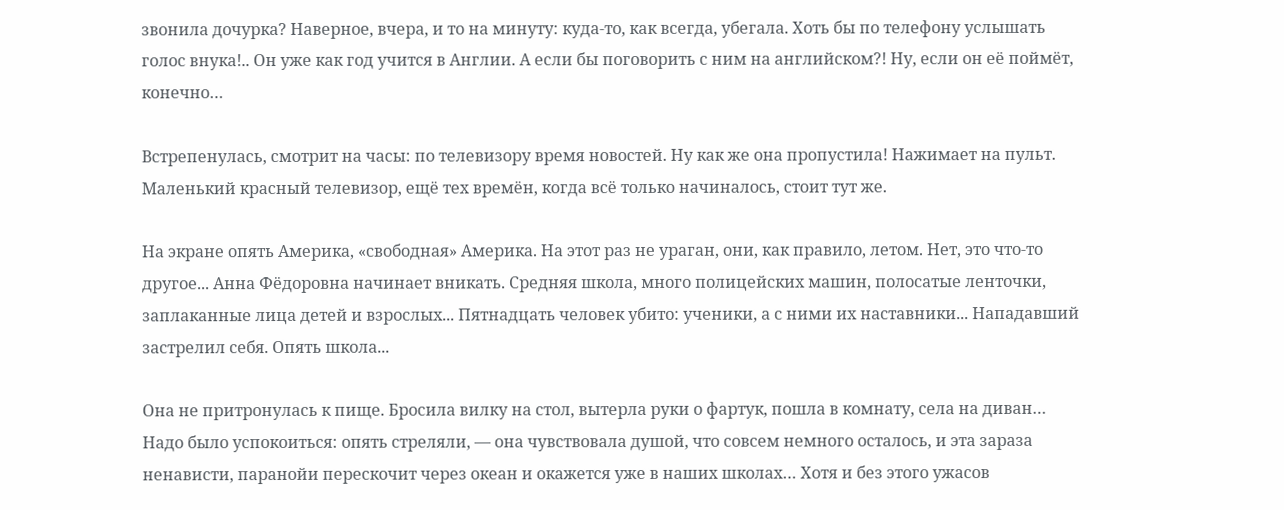звонила дочурка? Наверное, вчера, и то на минуту: куда-то, как всегда, убегала. Хоть бы по телефону услышать голос внука!.. Он уже как год учится в Англии. А если бы поговорить с ним на английском?! Ну, если он её поймёт, конечно…

Встрепенулась, смотрит на часы: по телевизору время новостей. Ну как же она пропустила! Нажимает на пульт. Маленький красный телевизор, ещё тех времён, когда всё только начиналось, стоит тут же.

На экране опять Америка, «свободная» Америка. На этот раз не ураган, они, как правило, летом. Нет, это что-то другое... Анна Фёдоровна начинает вникать. Средняя школа, много полицейских машин, полосатые ленточки, заплаканные лица детей и взрослых... Пятнадцать человек убито: ученики, а с ними их наставники... Нападавший застрелил себя. Опять школа...

Она не притронулась к пище. Бросила вилку на стол, вытерла руки о фартук, пошла в комнату, села на диван… Надо было успокоиться: опять стреляли, — она чувствовала душой, что совсем немного осталось, и эта зараза ненависти, паранойи перескочит через океан и окажется уже в наших школах… Хотя и без этого ужасов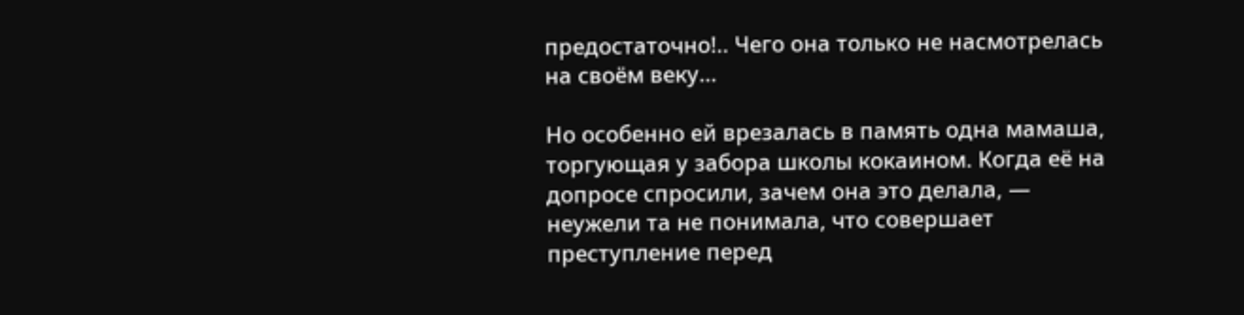предостаточно!.. Чего она только не насмотрелась на своём веку…

Но особенно ей врезалась в память одна мамаша, торгующая у забора школы кокаином. Когда её на допросе спросили, зачем она это делала, — неужели та не понимала, что совершает преступление перед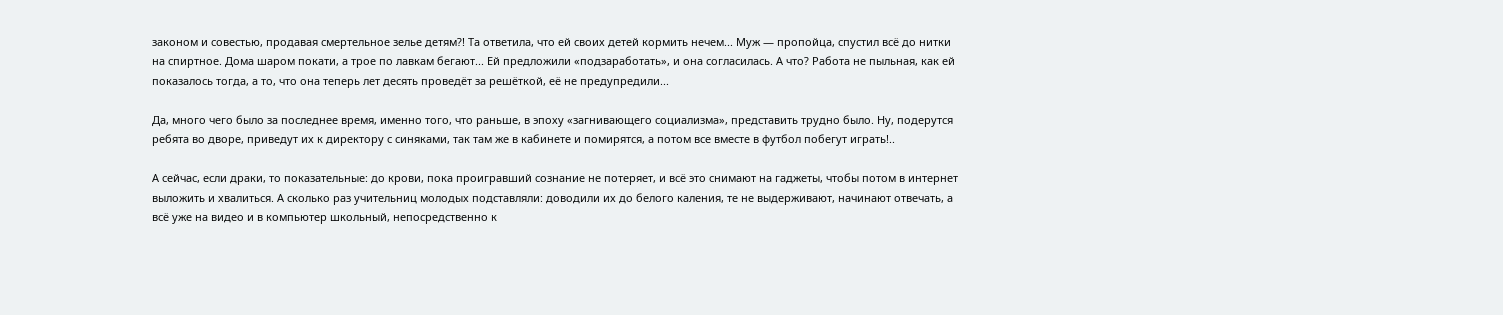законом и совестью, продавая смертельное зелье детям?! Та ответила, что ей своих детей кормить нечем... Муж — пропойца, спустил всё до нитки на спиртное. Дома шаром покати, а трое по лавкам бегают... Ей предложили «подзаработать», и она согласилась. А что? Работа не пыльная, как ей показалось тогда, а то, что она теперь лет десять проведёт за решёткой, её не предупредили...

Да, много чего было за последнее время, именно того, что раньше, в эпоху «загнивающего социализма», представить трудно было. Ну, подерутся ребята во дворе, приведут их к директору с синяками, так там же в кабинете и помирятся, а потом все вместе в футбол побегут играть!..

А сейчас, если драки, то показательные: до крови, пока проигравший сознание не потеряет, и всё это снимают на гаджеты, чтобы потом в интернет выложить и хвалиться. А сколько раз учительниц молодых подставляли: доводили их до белого каления, те не выдерживают, начинают отвечать, а всё уже на видео и в компьютер школьный, непосредственно к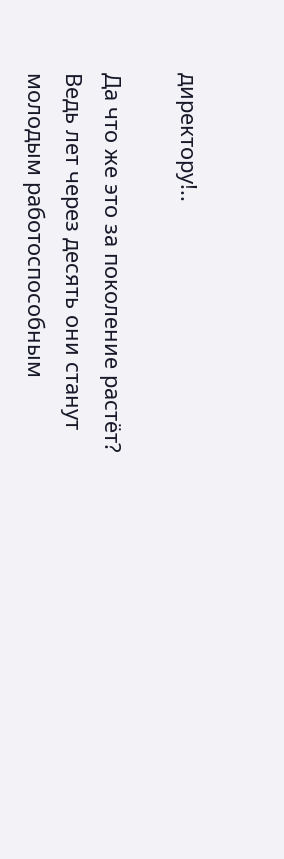директору!..

Да что же это за поколение растёт? Ведь лет через десять они станут молодым работоспособным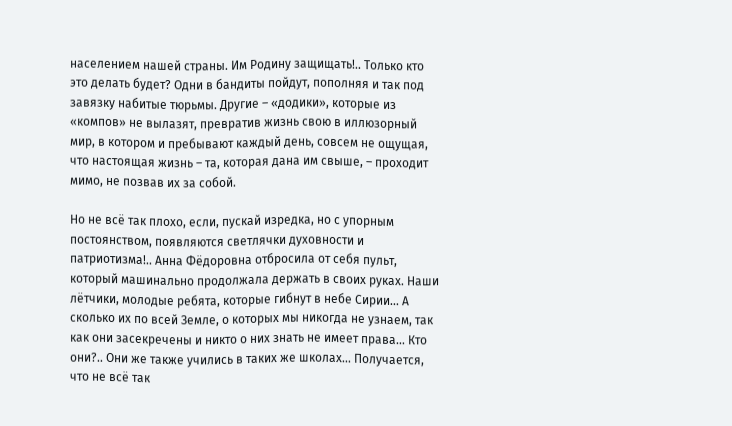населением нашей страны. Им Родину защищать!.. Только кто это делать будет? Одни в бандиты пойдут, пополняя и так под завязку набитые тюрьмы. Другие – «додики», которые из «компов» не вылазят, превратив жизнь свою в иллюзорный мир, в котором и пребывают каждый день, совсем не ощущая, что настоящая жизнь – та, которая дана им свыше, – проходит мимо, не позвав их за собой.

Но не всё так плохо, если, пускай изредка, но с упорным постоянством, появляются светлячки духовности и патриотизма!.. Анна Фёдоровна отбросила от себя пульт, который машинально продолжала держать в своих руках. Наши лётчики, молодые ребята, которые гибнут в небе Сирии... А сколько их по всей Земле, о которых мы никогда не узнаем, так как они засекречены и никто о них знать не имеет права... Кто они?.. Они же также учились в таких же школах... Получается, что не всё так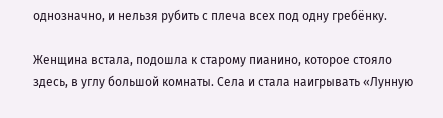однозначно, и нельзя рубить с плеча всех под одну гребёнку.

Женщина встала, подошла к старому пианино, которое стояло здесь, в углу большой комнаты. Села и стала наигрывать «Лунную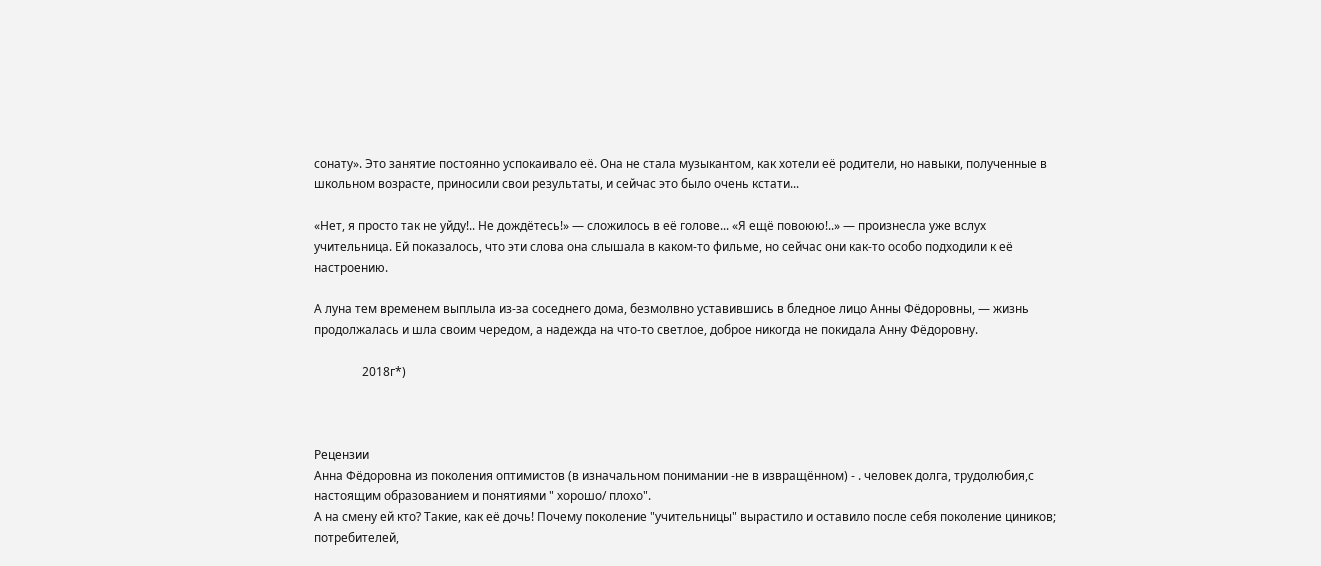сонату». Это занятие постоянно успокаивало её. Она не стала музыкантом, как хотели её родители, но навыки, полученные в школьном возрасте, приносили свои результаты, и сейчас это было очень кстати...

«Нет, я просто так не уйду!.. Не дождётесь!» — сложилось в её голове... «Я ещё повоюю!..» — произнесла уже вслух учительница. Ей показалось, что эти слова она слышала в каком-то фильме, но сейчас они как-то особо подходили к её настроению.

А луна тем временем выплыла из-за соседнего дома, безмолвно уставившись в бледное лицо Анны Фёдоровны, — жизнь продолжалась и шла своим чередом, а надежда на что-то светлое, доброе никогда не покидала Анну Фёдоровну.

                2018г*)



Рецензии
Анна Фёдоровна из поколения оптимистов (в изначальном понимании -не в извращённом) - . человек долга, трудолюбия,с настоящим образованием и понятиями " хорошо/ плохо".
А на смену ей кто? Такие, как её дочь! Почему поколение "учительницы" вырастило и оставило после себя поколение циников; потребителей,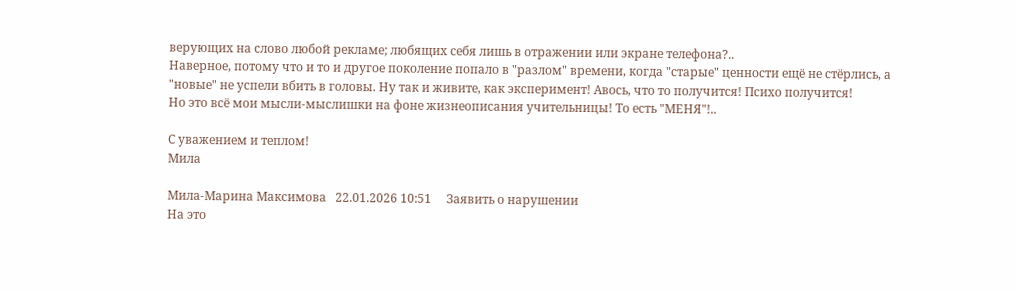верующих на слово любой рекламе; любящих себя лишь в отражении или экране телефона?..
Наверное, потому что и то и другое поколение попало в "разлом" времени, когда "старые" ценности ещё не стёрлись, а "новые" не успели вбить в головы. Ну так и живите, как эксперимент! Авось, что то получится! Психо получится!
Но это всё мои мысли-мыслишки на фоне жизнеописания учительницы! То есть "МЕНЯ"!..

С уважением и теплом!
Мила

Мила-Марина Максимова   22.01.2026 10:51     Заявить о нарушении
На это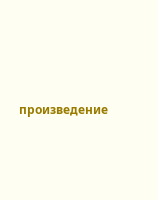произведение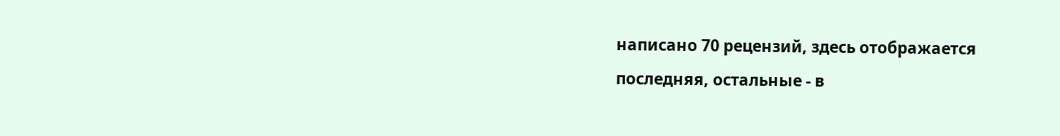написано 70 рецензий, здесь отображается последняя, остальные - в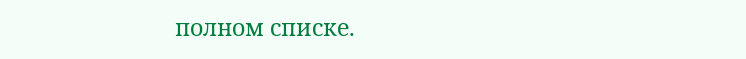полном списке.